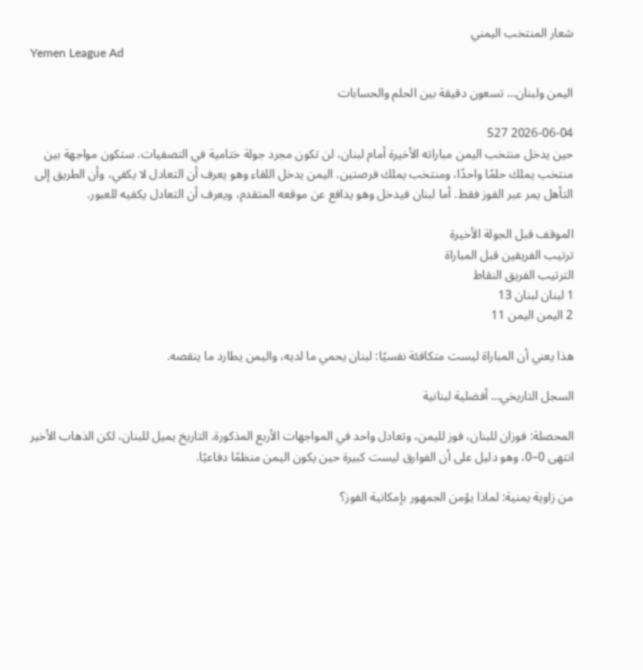شعار المنتخب اليمني
Yemen League Ad

اليمن ولبنان… تسعون دقيقة بين الحلم والحسابات

2026-06-04 527
حين يدخل منتخب اليمن مباراته الأخيرة أمام لبنان، لن تكون مجرد جولة ختامية في التصفيات. ستكون مواجهة بين منتخب يملك حلمًا واحدًا، ومنتخب يملك فرصتين. اليمن يدخل اللقاء وهو يعرف أن التعادل لا يكفي، وأن الطريق إلى التأهل يمر عبر الفوز فقط. أما لبنان فيدخل وهو يدافع عن موقعه المتقدم، ويعرف أن التعادل يكفيه للعبور.

الموقف قبل الجولة الأخيرة
ترتيب الفريقين قبل المباراة
الترتيب الفريق النقاط
1 لبنان لبنان 13
2 اليمن اليمن 11

هذا يعني أن المباراة ليست متكافئة نفسيًا: لبنان يحمي ما لديه، واليمن يطارد ما ينقصه.

السجل التاريخي… أفضلية لبنانية

المحصلة: فوزان للبنان، فوز لليمن، وتعادل واحد في المواجهات الأربع المذكورة. التاريخ يميل للبنان، لكن الذهاب الأخير انتهى 0–0، وهو دليل على أن الفوارق ليست كبيرة حين يكون اليمن منظمًا دفاعيًا.

من زاوية يمنية: لماذا يؤمن الجمهور بإمكانية الفوز؟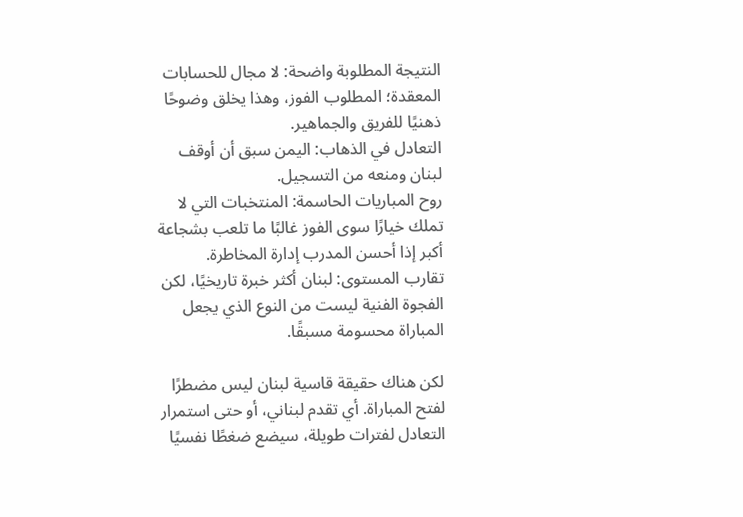النتيجة المطلوبة واضحة: لا مجال للحسابات المعقدة؛ المطلوب الفوز، وهذا يخلق وضوحًا ذهنيًا للفريق والجماهير.
التعادل في الذهاب: اليمن سبق أن أوقف لبنان ومنعه من التسجيل.
روح المباريات الحاسمة: المنتخبات التي لا تملك خيارًا سوى الفوز غالبًا ما تلعب بشجاعة أكبر إذا أحسن المدرب إدارة المخاطرة.
تقارب المستوى: لبنان أكثر خبرة تاريخيًا، لكن الفجوة الفنية ليست من النوع الذي يجعل المباراة محسومة مسبقًا.

لكن هناك حقيقة قاسية لبنان ليس مضطرًا لفتح المباراة. أي تقدم لبناني، أو حتى استمرار التعادل لفترات طويلة، سيضع ضغطًا نفسيًا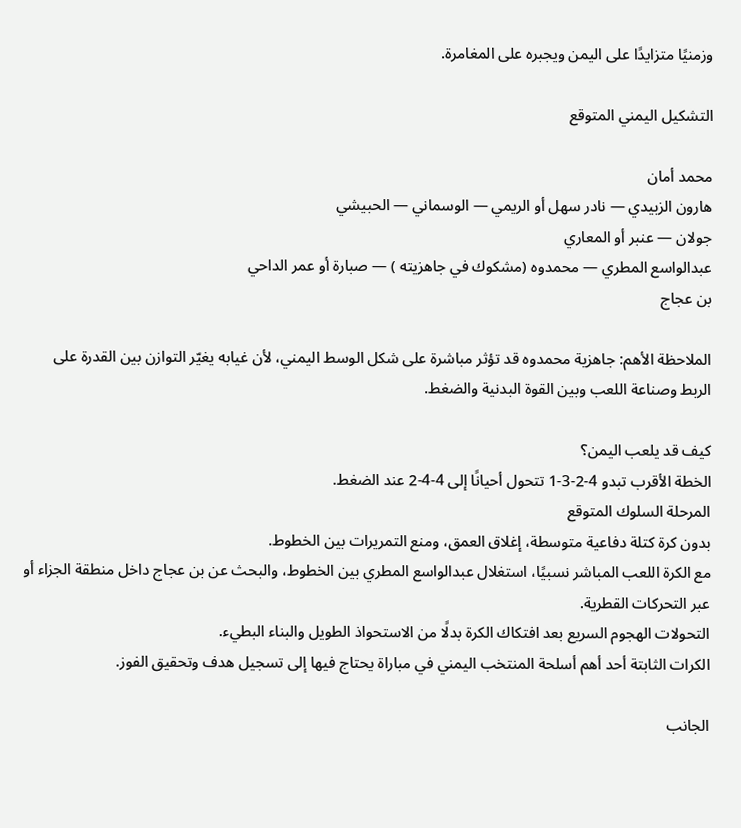وزمنيًا متزايدًا على اليمن ويجبره على المغامرة.

التشكيل اليمني المتوقع

محمد أمان
هارون الزبيدي — نادر سهل أو الريمي — الوسماني — الحبيشي
جولان — عنبر أو المعاري
عبدالواسع المطري — محمدوه (مشكوك في جاهزيته ) — صبارة أو عمر الداحي
بن عجاج

الملاحظة الأهم: جاهزية محمدوه قد تؤثر مباشرة على شكل الوسط اليمني، لأن غيابه يغيّر التوازن بين القدرة على الربط وصناعة اللعب وبين القوة البدنية والضغط.

كيف قد يلعب اليمن؟
الخطة الأقرب تبدو 4-2-3-1 تتحول أحيانًا إلى 4-4-2 عند الضغط.
المرحلة السلوك المتوقع
بدون كرة كتلة دفاعية متوسطة، إغلاق العمق، ومنع التمريرات بين الخطوط.
مع الكرة اللعب المباشر نسبيًا، استغلال عبدالواسع المطري بين الخطوط، والبحث عن بن عجاج داخل منطقة الجزاء أو عبر التحركات القطرية.
التحولات الهجوم السريع بعد افتكاك الكرة بدلًا من الاستحواذ الطويل والبناء البطيء.
الكرات الثابتة أحد أهم أسلحة المنتخب اليمني في مباراة يحتاج فيها إلى تسجيل هدف وتحقيق الفوز.

الجانب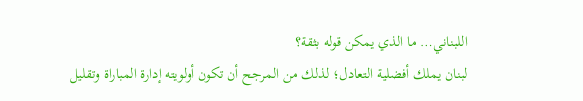اللبناني… ما الذي يمكن قوله بثقة؟
لبنان يملك أفضلية التعادل؛ لذلك من المرجح أن تكون أولويته إدارة المباراة وتقليل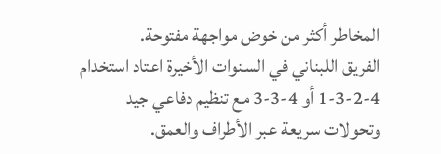المخاطر أكثر من خوض مواجهة مفتوحة.
الفريق اللبناني في السنوات الأخيرة اعتاد استخدام 4-2-3-1 أو 4-3-3 مع تنظيم دفاعي جيد وتحولات سريعة عبر الأطراف والعمق.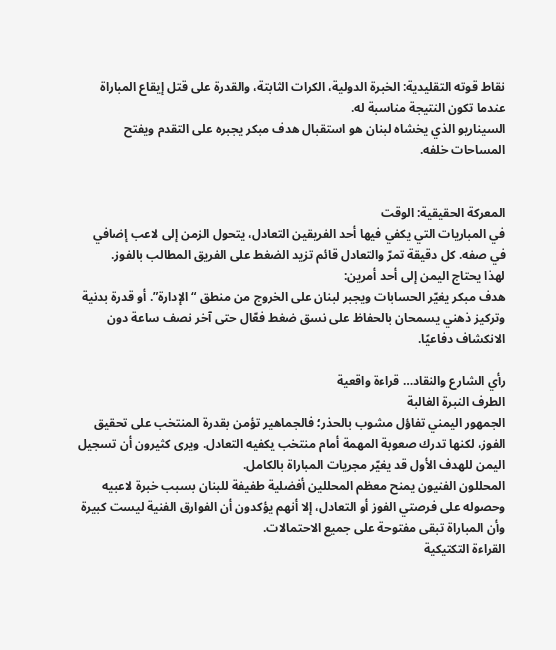نقاط قوته التقليدية: الخبرة الدولية، الكرات الثابتة، والقدرة على قتل إيقاع المباراة عندما تكون النتيجة مناسبة له.
السيناريو الذي يخشاه لبنان هو استقبال هدف مبكر يجبره على التقدم ويفتح المساحات خلفه.


المعركة الحقيقية: الوقت
في المباريات التي يكفي فيها أحد الفريقين التعادل، يتحول الزمن إلى لاعب إضافي في صفه. كل دقيقة تمرّ والتعادل قائم تزيد الضغط على الفريق المطالب بالفوز.
لهذا يحتاج اليمن إلى أحد أمرين:
هدف مبكر يغيّر الحسابات ويجبر لبنان على الخروج من منطق “الإدارة”. أو قدرة بدنية وتركيز ذهني يسمحان بالحفاظ على نسق ضغط فعّال حتى آخر نصف ساعة دون الانكشاف دفاعيًا.

رأي الشارع والنقاد… قراءة واقعية
الطرف النبرة الغالبة
الجمهور اليمني تفاؤل مشوب بالحذر؛ فالجماهير تؤمن بقدرة المنتخب على تحقيق الفوز، لكنها تدرك صعوبة المهمة أمام منتخب يكفيه التعادل. ويرى كثيرون أن تسجيل اليمن للهدف الأول قد يغيّر مجريات المباراة بالكامل.
المحللون الفنيون يمنح معظم المحللين أفضلية طفيفة للبنان بسبب خبرة لاعبيه وحصوله على فرصتي الفوز أو التعادل، إلا أنهم يؤكدون أن الفوارق الفنية ليست كبيرة وأن المباراة تبقى مفتوحة على جميع الاحتمالات.
القراءة التكتيكية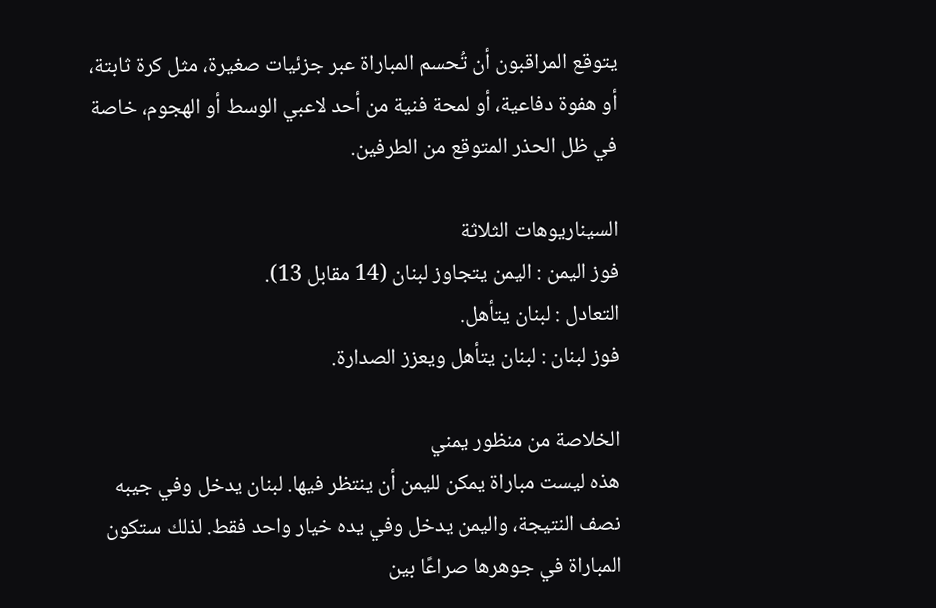يتوقع المراقبون أن تُحسم المباراة عبر جزئيات صغيرة، مثل كرة ثابتة، أو هفوة دفاعية، أو لمحة فنية من أحد لاعبي الوسط أو الهجوم، خاصة في ظل الحذر المتوقع من الطرفين.

السيناريوهات الثلاثة
فوز اليمن : اليمن يتجاوز لبنان (14 مقابل 13).
التعادل : لبنان يتأهل.
فوز لبنان : لبنان يتأهل ويعزز الصدارة.

الخلاصة من منظور يمني
هذه ليست مباراة يمكن لليمن أن ينتظر فيها. لبنان يدخل وفي جيبه نصف النتيجة، واليمن يدخل وفي يده خيار واحد فقط. لذلك ستكون المباراة في جوهرها صراعًا بين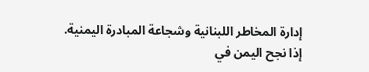إدارة المخاطر اللبنانية وشجاعة المبادرة اليمنية.
إذا نجح اليمن في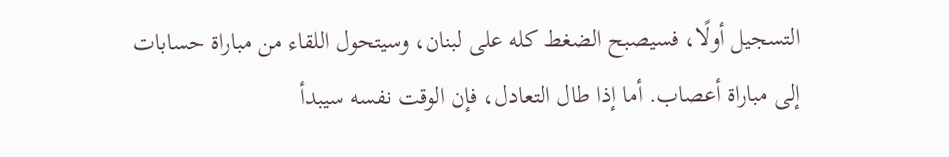التسجيل أولًا، فسيصبح الضغط كله على لبنان، وسيتحول اللقاء من مباراة حسابات إلى مباراة أعصاب. أما إذا طال التعادل، فإن الوقت نفسه سيبدأ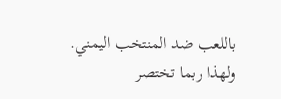باللعب ضد المنتخب اليمني.
ولهذا ربما تختصر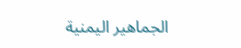الجماهير اليمنية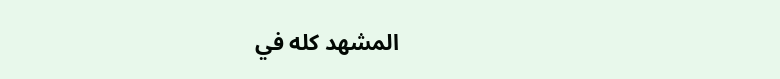المشهد كله في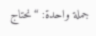جملة واحدة: “نحتاج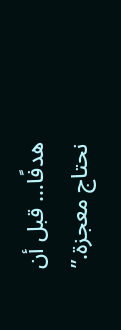هدفًا… قبل أن نحتاج معجزة.”